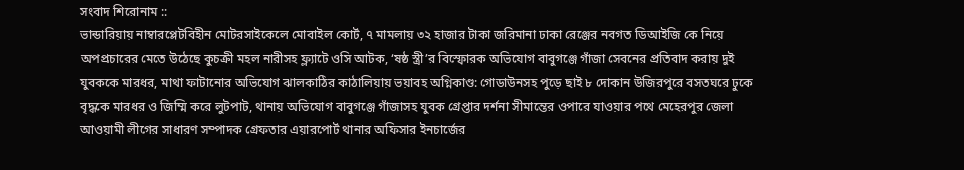সংবাদ শিরোনাম ::
ভান্ডারিয়ায় নাম্বারপ্লেটবিহীন মোটরসাইকেলে মোবাইল কোর্ট, ৭ মামলায় ৩২ হাজার টাকা জরিমানা ঢাকা রেঞ্জের নবগত ডিআইজি কে নিয়ে অপপ্রচারের মেতে উঠেছে কুচক্রী মহল নারীসহ ফ্ল্যাটে ওসি আটক, ‘ষষ্ঠ স্ত্রী’র বিস্ফোরক অভিযোগ বাবুগঞ্জে গাঁজা সেবনের প্রতিবাদ করায় দুই যুবককে মারধর, মাথা ফাটানোর অভিযোগ ঝালকাঠির কাঠালিয়ায় ভয়াবহ অগ্নিকাণ্ড: গোডাউনসহ পুড়ে ছাই ৮ দোকান উজিরপুরে বসতঘরে ঢুকে বৃদ্ধকে মারধর ও জিম্মি করে লুটপাট, থানায় অভিযোগ বাবুগঞ্জে গাঁজাসহ যুবক গ্রেপ্তার দর্শনা সীমান্তের ওপারে যাওয়ার পথে মেহেরপুর জেলা আওয়ামী লীগের সাধারণ সম্পাদক গ্রেফতার এয়ারপোর্ট থানার অফিসার ইনচার্জের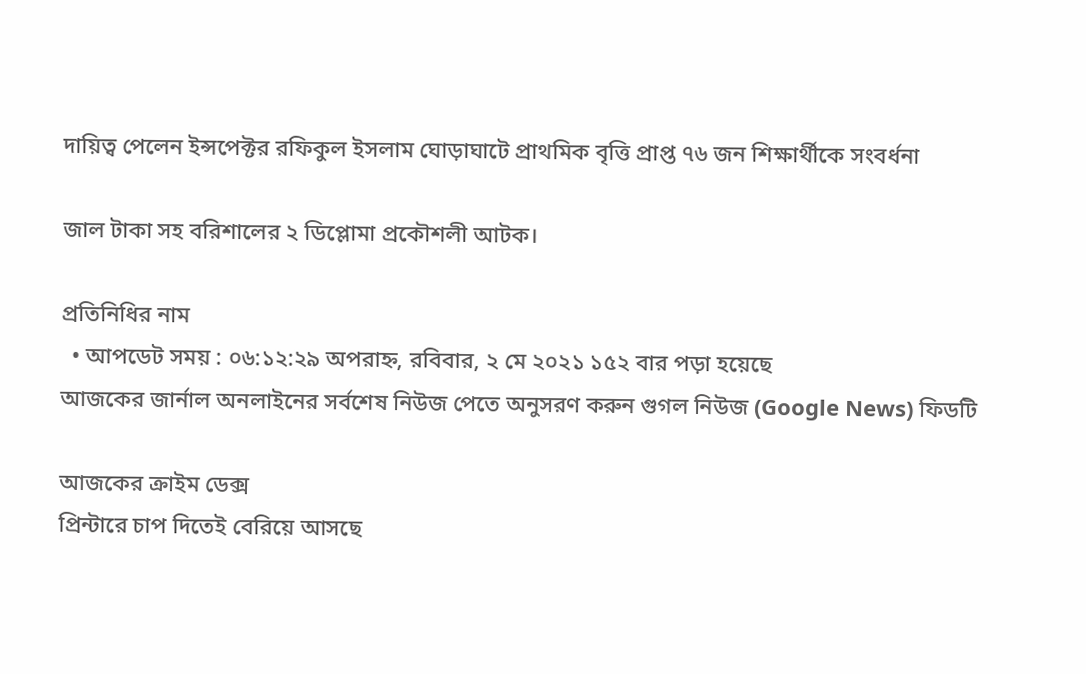দায়িত্ব পেলেন ইন্সপেক্টর রফিকুল ইসলাম ঘোড়াঘাটে প্রাথমিক বৃত্তি প্রাপ্ত ৭৬ জন শিক্ষার্থীকে সংবর্ধনা

জাল টাকা সহ বরিশালের ২ ডিপ্লোমা প্রকৌশলী আটক।

প্রতিনিধির নাম
  • আপডেট সময় : ০৬:১২:২৯ অপরাহ্ন, রবিবার, ২ মে ২০২১ ১৫২ বার পড়া হয়েছে
আজকের জার্নাল অনলাইনের সর্বশেষ নিউজ পেতে অনুসরণ করুন গুগল নিউজ (Google News) ফিডটি

আজকের ক্রাইম ডেক্স
প্রিন্টারে চাপ দিতেই বেরিয়ে আসছে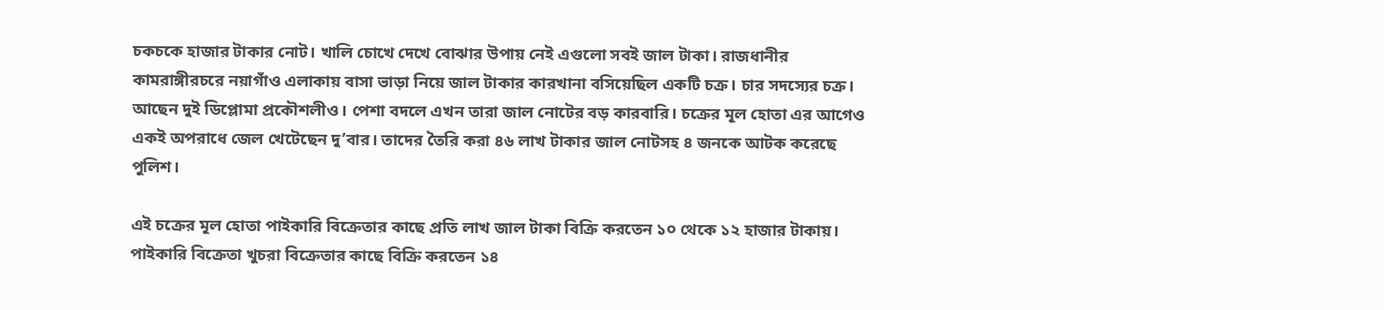চকচকে হাজার টাকার নোট। খালি চোখে দেখে বোঝার উপায় নেই এগুলো সবই জাল টাকা। রাজধানীর কামরাঙ্গীরচরে নয়াগাঁও এলাকায় বাসা ভাড়া নিয়ে জাল টাকার কারখানা বসিয়েছিল একটি চক্র। চার সদস্যের চক্র। আছেন দুই ডিপ্লোমা প্রকৌশলীও। পেশা বদলে এখন তারা জাল নোটের বড় কারবারি। চক্রের মূল হোতা এর আগেও একই অপরাধে জেল খেটেছেন দু’বার। তাদের তৈরি করা ৪৬ লাখ টাকার জাল নোটসহ ৪ জনকে আটক করেছে পুলিশ।

এই চক্রের মূল হোতা পাইকারি বিক্রেতার কাছে প্রতি লাখ জাল টাকা বিক্রি করতেন ১০ থেকে ১২ হাজার টাকায়। পাইকারি বিক্রেতা খুচরা বিক্রেতার কাছে বিক্রি করতেন ১৪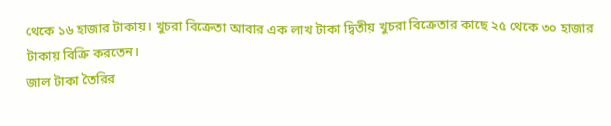থেকে ১৬ হাজার টাকায়। খুচরা বিক্রেতা আবার এক লাখ টাকা দ্বিতীয় খুচরা বিক্রেতার কাছে ২৫ থেকে ৩০ হাজার টাকায় বিক্রি করতেন।
জাল টাকা তৈরির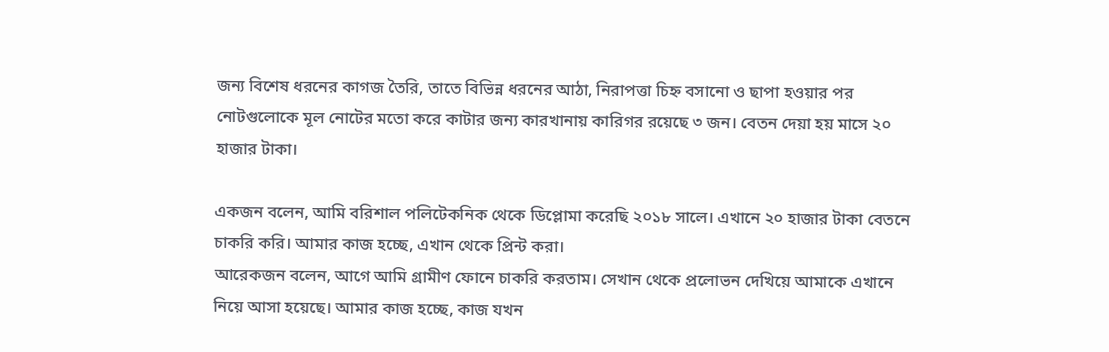জন্য বিশেষ ধরনের কাগজ তৈরি, তাতে বিভিন্ন ধরনের আঠা, নিরাপত্তা চিহ্ন বসানো ও ছাপা হওয়ার পর নোটগুলোকে মূল নোটের মতো করে কাটার জন্য কারখানায় কারিগর রয়েছে ৩ জন। বেতন দেয়া হয় মাসে ২০ হাজার টাকা।

একজন বলেন, আমি বরিশাল পলিটেকনিক থেকে ডিপ্লোমা করেছি ২০১৮ সালে। এখানে ২০ হাজার টাকা বেতনে চাকরি করি। আমার কাজ হচ্ছে, এখান থেকে প্রিন্ট করা।
আরেকজন বলেন, আগে আমি গ্রামীণ ফোনে চাকরি করতাম। সেখান থেকে প্রলোভন দেখিয়ে আমাকে এখানে নিয়ে আসা হয়েছে। আমার কাজ হচ্ছে, কাজ যখন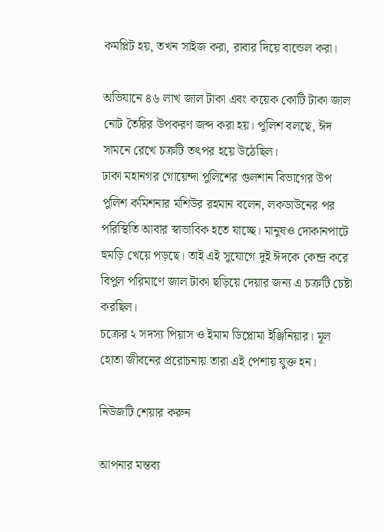কমপ্লিট হয়, তখন সাইজ করা, রাবার দিয়ে বান্ডেল করা।

অভিযানে ৪৬ লাখ জাল টাকা এবং কয়েক কোটি টাকা জাল নোট তৈরির উপকরণ জব্দ করা হয়। পুলিশ বলছে, ঈদ সামনে রেখে চক্রটি তৎপর হয়ে উঠেছিল।
ঢাকা মহানগর গোয়েন্দা পুলিশের গুলশান বিভাগের উপ পুলিশ কমিশনার মশিউর রহমান বলেন, লকডাউনের পর পরিস্থিতি আবার স্বাভাবিক হতে যাচ্ছে। মানুষও দোকানপাটে হুমড়ি খেয়ে পড়ছে। তাই এই সুযোগে দুই ঈদকে কেন্দ্র করে বিপুল পরিমাণে জাল টাকা ছড়িয়ে দেয়ার জন্য এ চক্রটি চেষ্টা করছিল।
চক্রের ২ সদস্য পিয়াস ও ইমাম ডিপ্লোমা ইঞ্জিনিয়ার। মূল হোতা জীবনের প্ররোচনায় তারা এই পেশায় যুক্ত হন।

নিউজটি শেয়ার করুন

আপনার মন্তব্য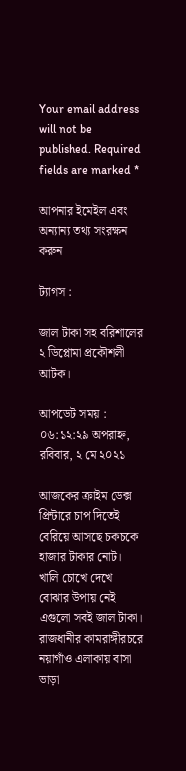Your email address will not be published. Required fields are marked *

আপনার ইমেইল এবং অন্যান্য তথ্য সংরক্ষন করুন

ট্যাগস :

জাল টাকা সহ বরিশালের ২ ডিপ্লোমা প্রকৌশলী আটক।

আপডেট সময় : ০৬:১২:২৯ অপরাহ্ন, রবিবার, ২ মে ২০২১

আজকের ক্রাইম ডেক্স
প্রিন্টারে চাপ দিতেই বেরিয়ে আসছে চকচকে হাজার টাকার নোট। খালি চোখে দেখে বোঝার উপায় নেই এগুলো সবই জাল টাকা। রাজধানীর কামরাঙ্গীরচরে নয়াগাঁও এলাকায় বাসা ভাড়া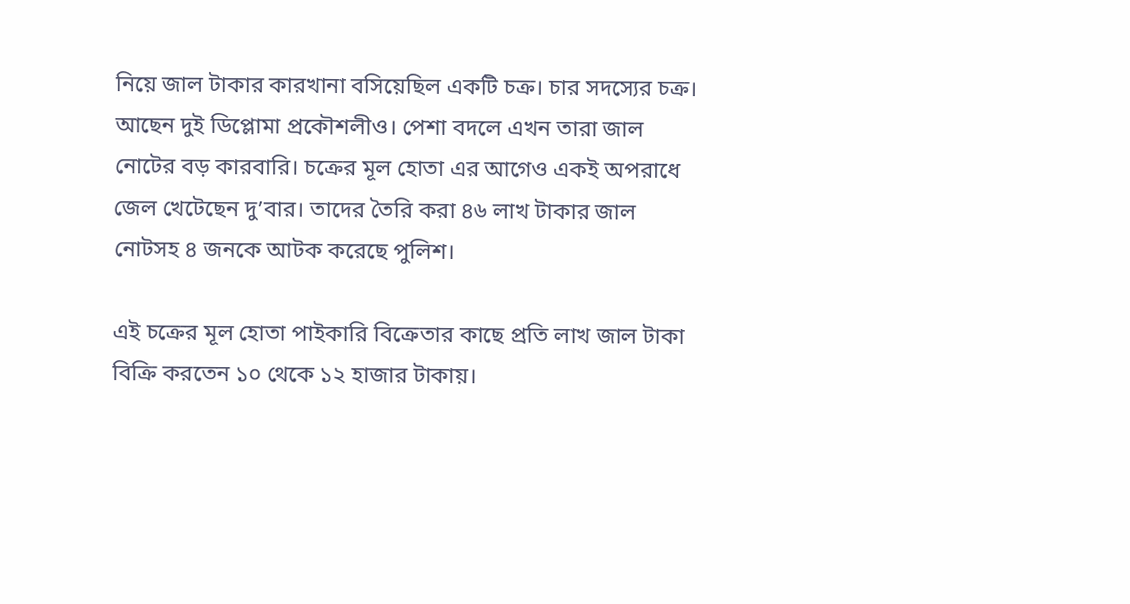নিয়ে জাল টাকার কারখানা বসিয়েছিল একটি চক্র। চার সদস্যের চক্র। আছেন দুই ডিপ্লোমা প্রকৌশলীও। পেশা বদলে এখন তারা জাল নোটের বড় কারবারি। চক্রের মূল হোতা এর আগেও একই অপরাধে জেল খেটেছেন দু’বার। তাদের তৈরি করা ৪৬ লাখ টাকার জাল নোটসহ ৪ জনকে আটক করেছে পুলিশ।

এই চক্রের মূল হোতা পাইকারি বিক্রেতার কাছে প্রতি লাখ জাল টাকা বিক্রি করতেন ১০ থেকে ১২ হাজার টাকায়।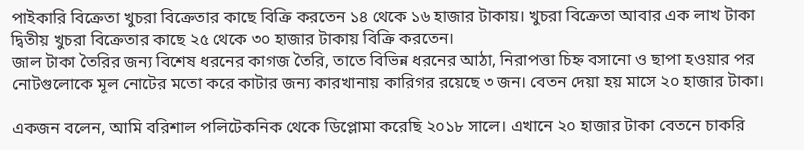পাইকারি বিক্রেতা খুচরা বিক্রেতার কাছে বিক্রি করতেন ১৪ থেকে ১৬ হাজার টাকায়। খুচরা বিক্রেতা আবার এক লাখ টাকা দ্বিতীয় খুচরা বিক্রেতার কাছে ২৫ থেকে ৩০ হাজার টাকায় বিক্রি করতেন।
জাল টাকা তৈরির জন্য বিশেষ ধরনের কাগজ তৈরি, তাতে বিভিন্ন ধরনের আঠা, নিরাপত্তা চিহ্ন বসানো ও ছাপা হওয়ার পর নোটগুলোকে মূল নোটের মতো করে কাটার জন্য কারখানায় কারিগর রয়েছে ৩ জন। বেতন দেয়া হয় মাসে ২০ হাজার টাকা।

একজন বলেন, আমি বরিশাল পলিটেকনিক থেকে ডিপ্লোমা করেছি ২০১৮ সালে। এখানে ২০ হাজার টাকা বেতনে চাকরি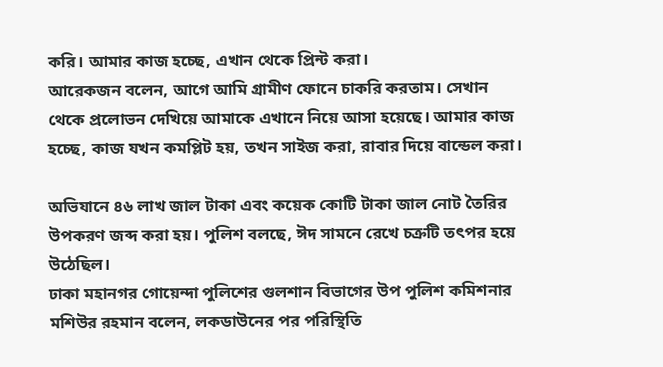করি। আমার কাজ হচ্ছে, এখান থেকে প্রিন্ট করা।
আরেকজন বলেন, আগে আমি গ্রামীণ ফোনে চাকরি করতাম। সেখান থেকে প্রলোভন দেখিয়ে আমাকে এখানে নিয়ে আসা হয়েছে। আমার কাজ হচ্ছে, কাজ যখন কমপ্লিট হয়, তখন সাইজ করা, রাবার দিয়ে বান্ডেল করা।

অভিযানে ৪৬ লাখ জাল টাকা এবং কয়েক কোটি টাকা জাল নোট তৈরির উপকরণ জব্দ করা হয়। পুলিশ বলছে, ঈদ সামনে রেখে চক্রটি তৎপর হয়ে উঠেছিল।
ঢাকা মহানগর গোয়েন্দা পুলিশের গুলশান বিভাগের উপ পুলিশ কমিশনার মশিউর রহমান বলেন, লকডাউনের পর পরিস্থিতি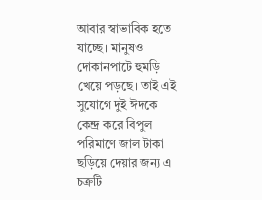আবার স্বাভাবিক হতে যাচ্ছে। মানুষও দোকানপাটে হুমড়ি খেয়ে পড়ছে। তাই এই সুযোগে দুই ঈদকে কেন্দ্র করে বিপুল পরিমাণে জাল টাকা ছড়িয়ে দেয়ার জন্য এ চক্রটি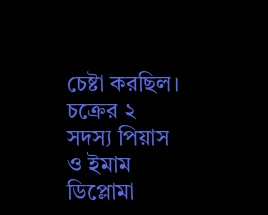চেষ্টা করছিল।
চক্রের ২ সদস্য পিয়াস ও ইমাম ডিপ্লোমা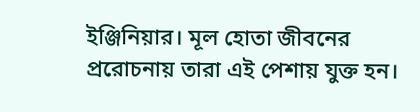ইঞ্জিনিয়ার। মূল হোতা জীবনের প্ররোচনায় তারা এই পেশায় যুক্ত হন।